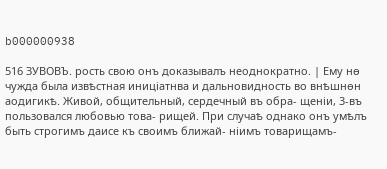b000000938

516 ЗУВОВЪ. рость свою онъ доказывалъ неоднократно. | Ему нѳ чужда была извѣстная иниціатнва и дальновидность во внѣшнѳн аодигикѣ. Живой, общительный, сердечный въ обра- щеніи, 3-въ пользовался любовью това- рищей. При случаѣ однако онъ умѣлъ быть строгимъ даисе къ своимъ ближай- ніимъ товарищамъ-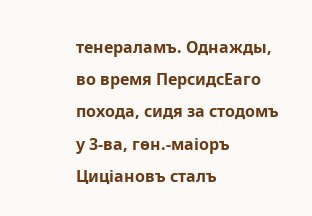тенераламъ. Однажды, во время ПерсидсЕаго похода, сидя за стодомъ у 3-ва, гѳн.-маіоръ Циціановъ сталъ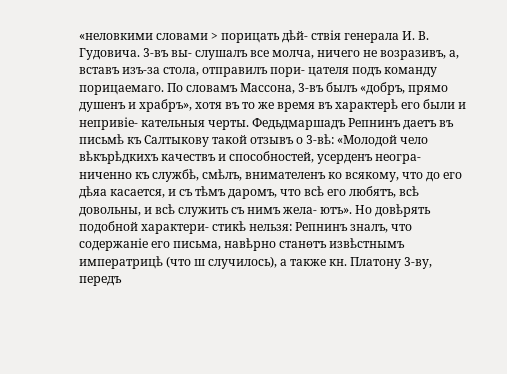«неловкими словами > порицать дѣй- ствія генерала И. В. Гудовича. 3-въ вы- слушалъ все молча, ничего не возразивъ, а, вставъ изъ-за стола, отправилъ пори- цателя подъ команду порицаемаго. По словамъ Массона, 3-въ былъ «добръ, прямо душенъ и храбръ», хотя въ то же время въ характерѣ его были и непривіе- кательныя черты. Федьдмаршадъ Репнинъ даетъ въ письмѣ къ Салтыкову такой отзывъ о 3-вѣ: «Молодой чело вѣкърѣдкихъ качествъ и способностей, усерденъ неогра- ниченно къ службѣ, смѣлъ, внимателенъ ко всякому, что до его дѣяа касается, и съ тѣмъ даромъ, что всѣ его любятъ, всѣ довольны, и всѣ служить съ нимъ жела- ютъ». Но довѣрять подобной характери- стикѣ нельзя: Репнинъ зналъ, что содержаніе его письма, навѣрно станѳтъ извѣстнымъ императрицѣ (что ш случилось), а также кн. Платону 3-ву, передъ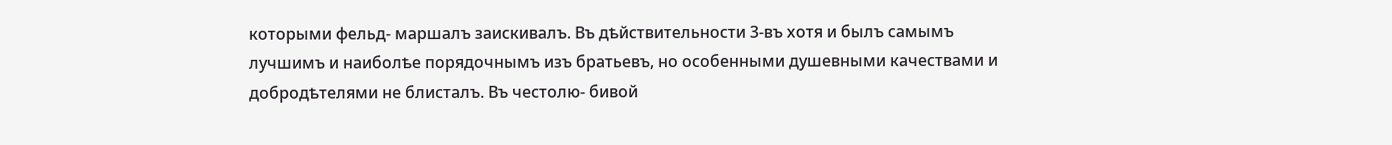которыми фельд- маршалъ заискивалъ. Въ дѣйствительности 3-въ хотя и былъ самымъ лучшимъ и наиболѣе порядочнымъ изъ братьевъ, но особенными душевными качествами и добродѣтелями не блисталъ. Въ честолю- бивой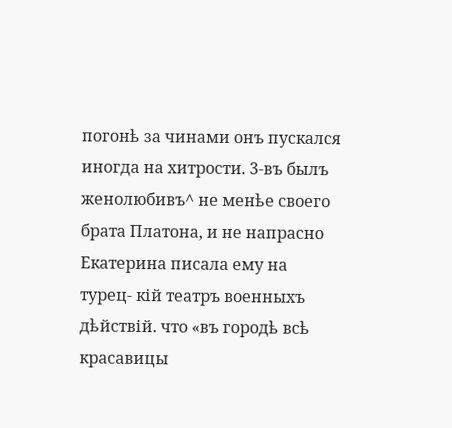погонѣ за чинами онъ пускался иногда на хитрости. 3-въ былъ женолюбивъ^ не менѣе своего брата Платона, и не напрасно Екатерина писала ему на турец- кій театръ военныхъ дѣйствій. что «въ городѣ всѣ красавицы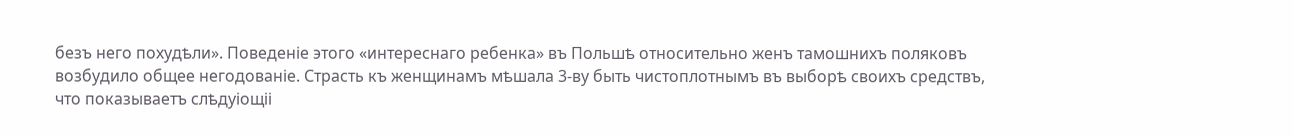безъ него похудѣли». Поведеніе этого «интереснаго ребенка» въ Польшѣ относительно женъ тамошнихъ поляковъ возбудило общее негодованіе. Страсть къ женщинамъ мѣшала 3-ву быть чистоплотнымъ въ выборѣ своихъ средствъ, что показываетъ слѣдуіощіі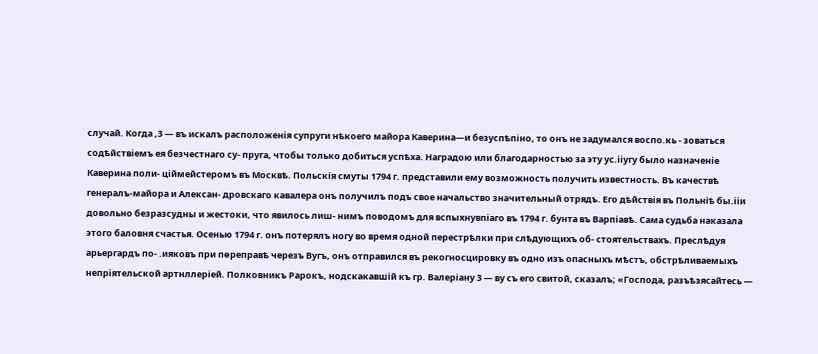случай. Когда ,3 — въ искалъ расположенія супруги нѣкоего майора Каверина—и безуспѣпіно, то онъ не задумался воспо.кь - зоваться содѣйствіемъ ея безчестнаго су- пруга, чтобы только добиться успѣха. Наградою или благодарностью за эту ус.ііугу было назначеніе Каверина поли- ціймейстеромъ въ Москвѣ. Польскія смуты 1794 г. представили ему возможность получить известность. Въ качествѣ генералъ-майора и Алексан- дровскаго кавалера онъ получилъ подъ свое начальство значительный отрядъ. Его дѣйствія въ Польніѣ бы.ііи довольно безразсудны и жестоки, что явилось лиш- нимъ поводомъ для вспыхнувпіаго въ 1794 г. бунта въ Варпіавѣ. Сама судьба наказала этого баловня счастья. Осенью 1794 г. онъ потерялъ ногу во время одной перестрѣлки при слѣдующихъ об- стоятельствахъ. Преслѣдуя арьергардъ по- .ияковъ при пѳреправѣ черезъ Вугъ, онъ отправился въ рекогносцировку въ одно изъ опасныхъ мѣстъ, обстрѣливаемыхъ непріятельской артнллеріей. Полковникъ Рарокъ, нодскакавшій къ гр. Валеріану 3 — ву съ его свитой, сказалъ; «Господа, разъѣзясайтесь —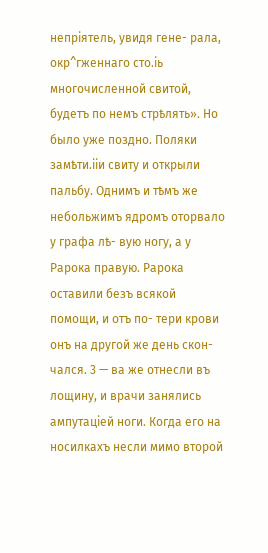непріятель, увидя гене- рала, окр^гженнаго сто.іь многочисленной свитой, будетъ по немъ стрѣлять». Но было уже поздно. Поляки замѣти.ііи свиту и открыли пальбу. Однимъ и тѣмъ же небольжимъ ядромъ оторвало у графа лѣ- вую ногу, а у Рарока правую. Рарока оставили безъ всякой помощи, и отъ по- тери крови онъ на другой же день скон- чался. 3 — ва же отнесли въ лощину, и врачи занялись ампутаціей ноги. Когда его на носилкахъ несли мимо второй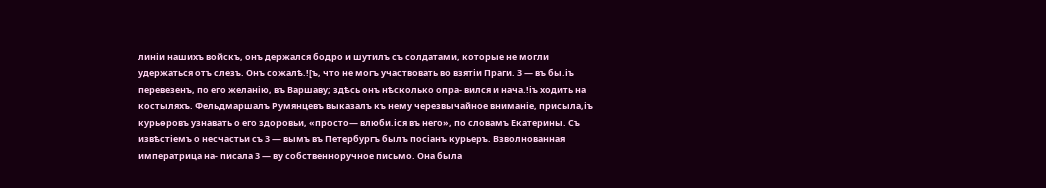линіи нашихъ войскъ, онъ держался бодро и шутилъ съ солдатами, которые не могли удержаться отъ слезъ. Онъ сожалѣ.![ъ, что не могъ участвовать во взятіи Праги. 3 — въ бы.іъ перевезенъ, по его желанію, въ Варшаву; здѣсь онъ нѣсколько опра- вился и нача.!іъ ходить на костыляхъ. Фельдмаршалъ Румянцевъ выказалъ къ нему черезвычайное вниманіе, присыла,іъ курьѳровъ узнавать о его здоровьи, «просто— влюби.іся въ него», по словамъ Екатерины. Съ извѣстіемъ о несчастьи съ 3 — вымъ въ Петербургъ былъ посіанъ курьеръ. Взволнованная императрица на- писала 3 — ву собственноручное письмо. Она была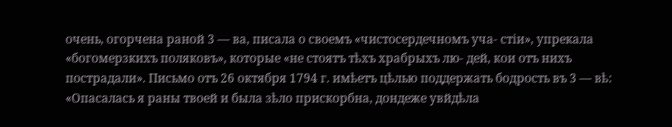очень, огорчена раной 3 — ва, писала о своемъ «чистосердечномъ уча- стіи», упрекала «богомерзкихъ поляковъ», которые «не стоятъ тѣхъ храбрыхъ лю- дей, кои отъ нихъ пострадали». Письмо отъ 26 октября 1794 г. имѣетъ цѣлью поддержать бодрость въ 3 — вѣ: «Опасалась я раны твоей и была зѣло прискорбна, дондеже увйдѣла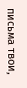письма твои,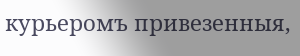курьеромъ привезенныя,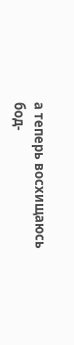а теперь восхищаюсь бод-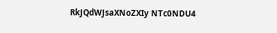RkJQdWJsaXNoZXIy NTc0NDU4